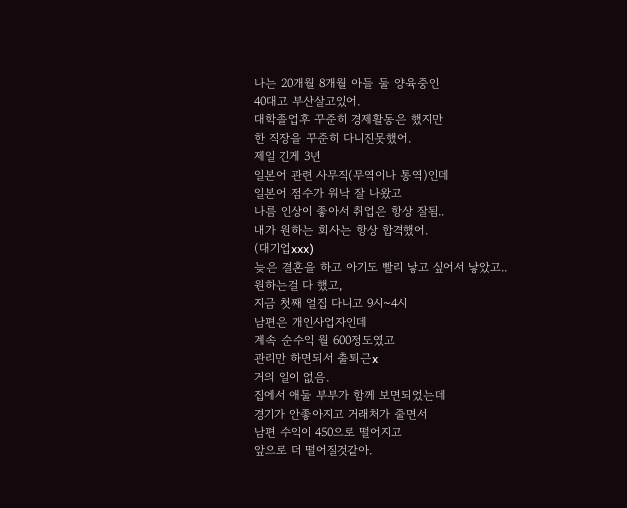나는 20개월 8개월 아들 둘 양육중인
40대고 부산살고있어.
대학졸업후 꾸준히 경제활동은 했지만
한 직장을 꾸준히 다니진못했어.
제일 긴게 3년
일본어 관련 사무직(무역이나 통역)인데
일본어 점수가 워낙 잘 나왔고
나름 인상이 좋아서 취업은 항상 잘됨..
내가 원하는 회사는 항상 합격했어.
(대기업xxx)
늦은 결혼을 하고 아기도 빨리 낳고 싶어서 낳았고..
원하는걸 다 했고,
지금 첫째 얼집 다니고 9시~4시
남편은 개인사업자인데
계속 순수익 월 600정도였고
관리만 하면되서 출퇴근x
거의 일이 없음.
집에서 애둘 부부가 함께 보면되었는데
경기가 안좋아지고 거래처가 줄면서
남편 수익이 450으로 떨어지고
앞으로 더 떨어질것같아.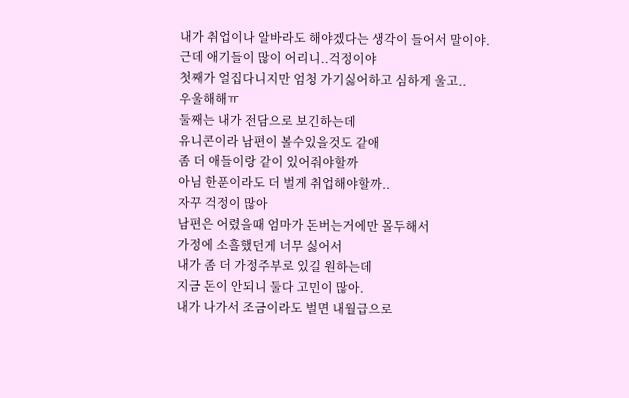내가 취업이나 알바라도 해야겠다는 생각이 들어서 말이야.
근데 애기들이 많이 어리니..걱정이야
첫째가 얼집다니지만 엄청 가기싫어하고 심하게 울고..
우울해해ㅠ
둘째는 내가 전담으로 보긴하는데
유니콘이라 남편이 볼수있을것도 같애
좀 더 애들이랑 같이 있어줘야할까
아님 한푼이라도 더 벌게 취업해야할까..
자꾸 걱정이 많아
남편은 어렸을때 엄마가 돈버는거에만 몰두해서
가정에 소흘했던게 너무 싫어서
내가 좀 더 가정주부로 있길 원하는데
지금 돈이 안되니 둘다 고민이 많아.
내가 나가서 조금이라도 벌면 내월급으로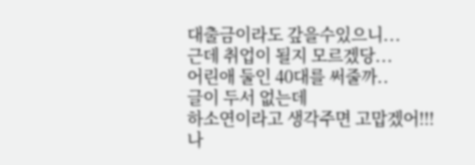대출금이라도 갚을수있으니...
근데 취업이 될지 모르겠당...
어린애 둘인 40대를 써줄까..
글이 두서 없는데
하소연이라고 생각주면 고맙겠어!!!
나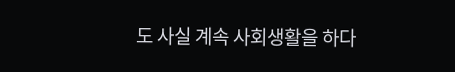도 사실 계속 사회생활을 하다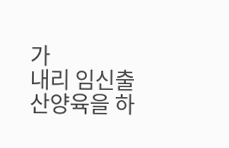가
내리 임신출산양육을 하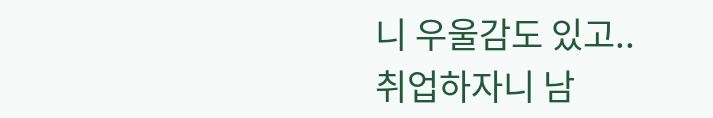니 우울감도 있고..
취업하자니 남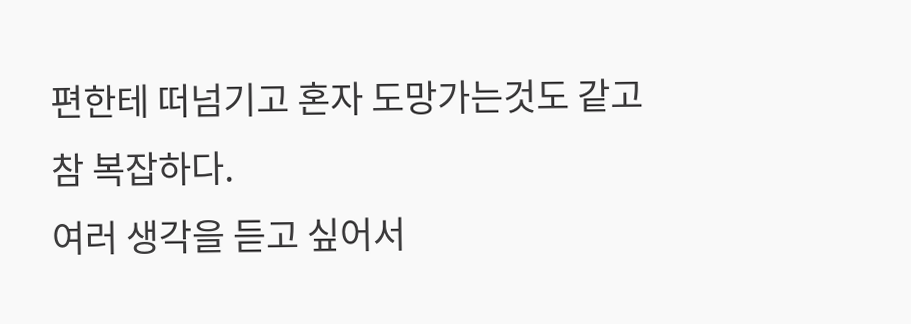편한테 떠넘기고 혼자 도망가는것도 같고
참 복잡하다.
여러 생각을 듣고 싶어서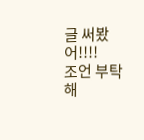글 써봤어!!!!
조언 부탁해